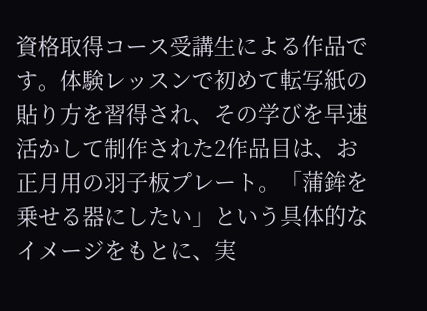資格取得コース受講生による作品です。体験レッスンで初めて転写紙の貼り方を習得され、その学びを早速活かして制作された2作品目は、お正月用の羽子板プレート。「蒲鉾を乗せる器にしたい」という具体的なイメージをもとに、実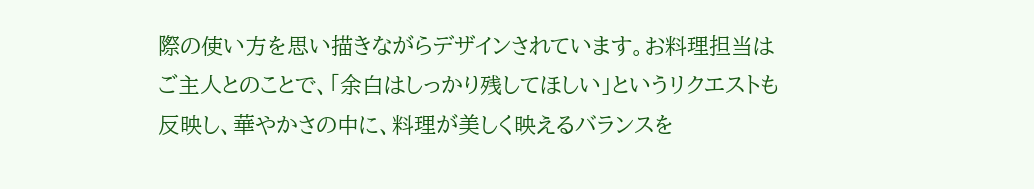際の使い方を思い描きながらデザインされています。お料理担当はご主人とのことで、「余白はしっかり残してほしい」というリクエストも反映し、華やかさの中に、料理が美しく映えるバランスを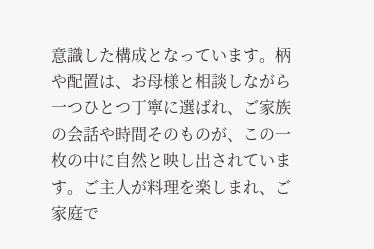意識した構成となっています。柄や配置は、お母様と相談しながら一つひとつ丁寧に選ばれ、ご家族の会話や時間そのものが、この一枚の中に自然と映し出されています。ご主人が料理を楽しまれ、ご家庭で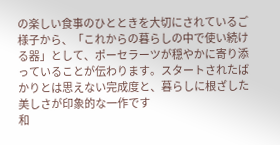の楽しい食事のひとときを大切にされているご様子から、「これからの暮らしの中で使い続ける器」として、ポーセラーツが穏やかに寄り添っていることが伝わります。スタートされたばかりとは思えない完成度と、暮らしに根ざした美しさが印象的な一作です
和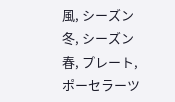風, シーズン 冬, シーズン 春, プレート, ポーセラーツ